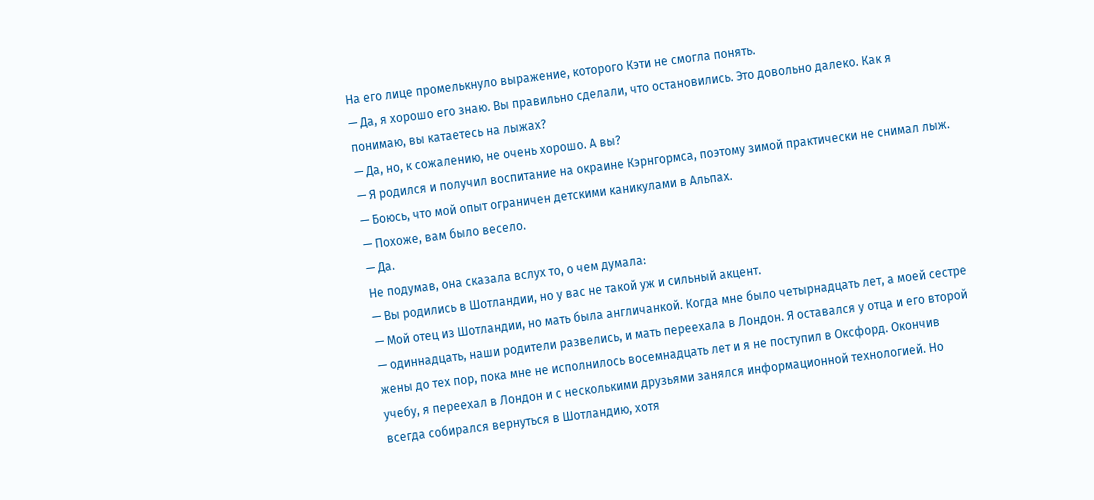На его лице промелькнуло выражение, которого Кэти не смогла понять.
— Да, я хорошо его знаю. Вы правильно сделали, что остановились. Это довольно далеко. Как я понимаю, вы катаетесь на лыжах?
— Да, но, к сожалению, не очень хорошо. А вы?
— Я родился и получил воспитание на окраине Кэрнгормса, поэтому зимой практически не снимал лыж.
— Боюсь, что мой опыт ограничен детскими каникулами в Альпах.
— Похоже, вам было весело.
— Да.
Не подумав, она сказала вслух то, о чем думала:
— Вы родились в Шотландии, но у вас не такой уж и сильный акцент.
— Мой отец из Шотландии, но мать была англичанкой. Когда мне было четырнадцать лет, а моей сестре — одиннадцать, наши родители развелись, и мать переехала в Лондон. Я оставался у отца и его второй жены до тех пор, пока мне не исполнилось восемнадцать лет и я не поступил в Оксфорд. Окончив учебу, я переехал в Лондон и с несколькими друзьями занялся информационной технологией. Но всегда собирался вернуться в Шотландию, хотя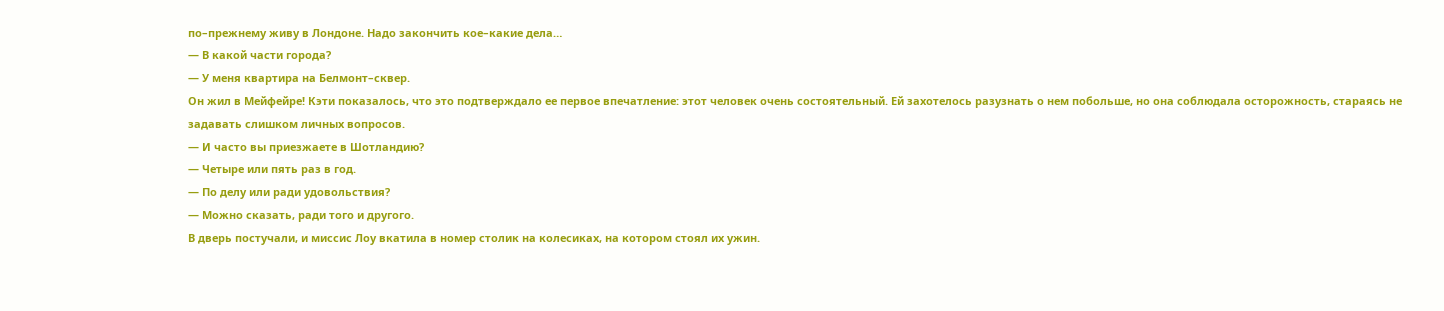по–прежнему живу в Лондоне. Надо закончить кое–какие дела…
— В какой части города?
— У меня квартира на Белмонт–сквер.
Он жил в Мейфейре! Кэти показалось, что это подтверждало ее первое впечатление: этот человек очень состоятельный. Ей захотелось разузнать о нем побольше, но она соблюдала осторожность, стараясь не задавать слишком личных вопросов.
— И часто вы приезжаете в Шотландию?
— Четыре или пять раз в год.
— По делу или ради удовольствия?
— Можно сказать, ради того и другого.
В дверь постучали, и миссис Лоу вкатила в номер столик на колесиках, на котором стоял их ужин.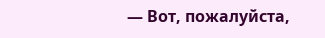— Вот, пожалуйста,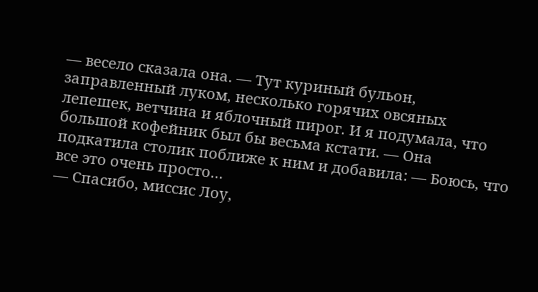— весело сказала она. — Тут куриный бульон, заправленный луком, несколько горячих овсяных лепешек, ветчина и яблочный пирог. И я подумала, что большой кофейник был бы весьма кстати. — Она подкатила столик поближе к ним и добавила: — Боюсь, что все это очень просто…
— Спасибо, миссис Лоу,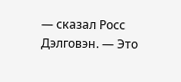— сказал Росс Дэлговэн. — Это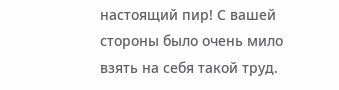настоящий пир! С вашей стороны было очень мило взять на себя такой труд.